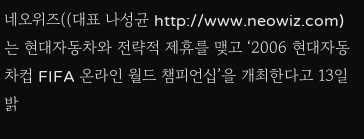네오위즈((대표 나성균 http://www.neowiz.com)는 현대자동차와 전략적 제휴를 맺고 ‘2006 현대자동차컵 FIFA 온라인 월드 챔피언십’을 개최한다고 13일 밝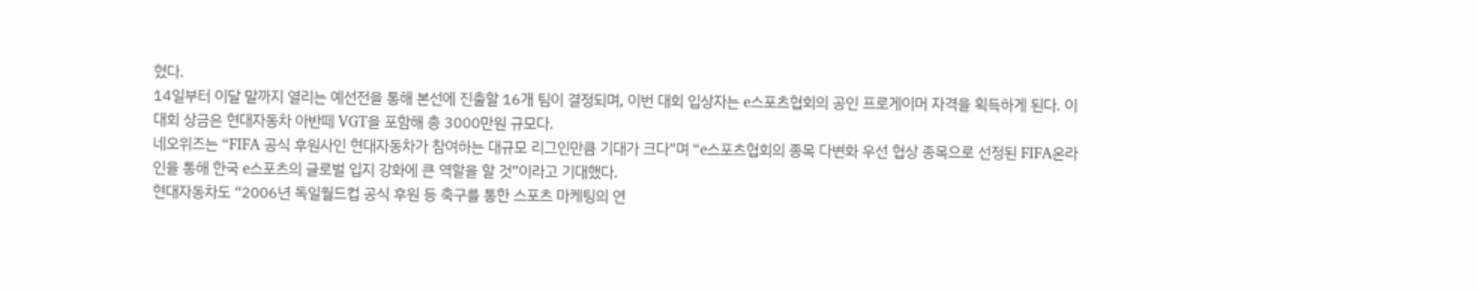혔다.
14일부터 이달 말까지 열리는 예선전을 통해 본선에 진출할 16개 팀이 결정되며, 이번 대회 입상자는 e스포츠협회의 공인 프로게이머 자격을 획득하게 된다. 이 대회 상금은 현대자동차 아반떼 VGT을 포함해 총 3000만원 규모다.
네오위즈는 “FIFA 공식 후원사인 현대자동차가 참여하는 대규모 리그인만큼 기대가 크다”며 “e스포츠협회의 종목 다변화 우선 협상 종목으로 선정된 FIFA온라인을 통해 한국 e스포츠의 글로벌 입지 강화에 큰 역할을 할 것”이라고 기대했다.
현대자동차도 “2006년 독일월드컵 공식 후원 등 축구를 통한 스포츠 마케팅의 연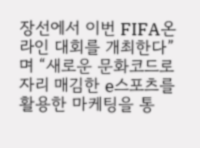장선에서 이번 FIFA온라인 대회를 개최한다”며 “새로운 문화코드로 자리 매김한 e스포츠를 활용한 마케팅을 통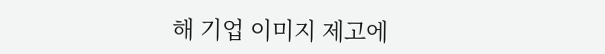해 기업 이미지 제고에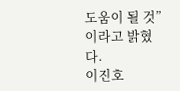도움이 될 것”이라고 밝혔다.
이진호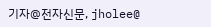기자@전자신문, jholee@